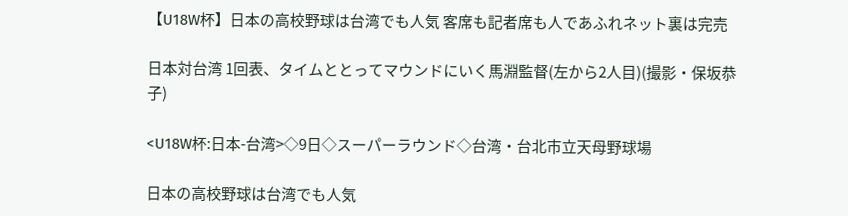【U18W杯】日本の高校野球は台湾でも人気 客席も記者席も人であふれネット裏は完売

日本対台湾 1回表、タイムととってマウンドにいく馬淵監督(左から2人目)(撮影・保坂恭子)

<U18W杯:日本-台湾>◇9日◇スーパーラウンド◇台湾・台北市立天母野球場

日本の高校野球は台湾でも人気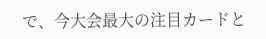で、今大会最大の注目カードと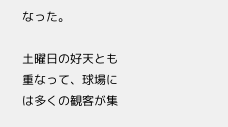なった。

土曜日の好天とも重なって、球場には多くの観客が集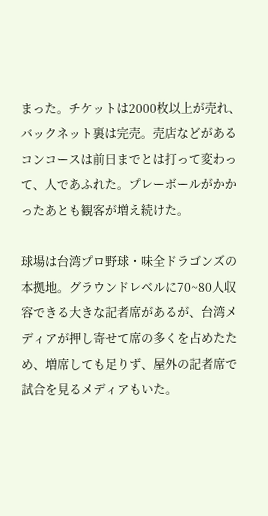まった。チケットは2000枚以上が売れ、バックネット裏は完売。売店などがあるコンコースは前日までとは打って変わって、人であふれた。プレーボールがかかったあとも観客が増え続けた。

球場は台湾プロ野球・味全ドラゴンズの本拠地。グラウンドレベルに70~80人収容できる大きな記者席があるが、台湾メディアが押し寄せて席の多くを占めたため、増席しても足りず、屋外の記者席で試合を見るメディアもいた。